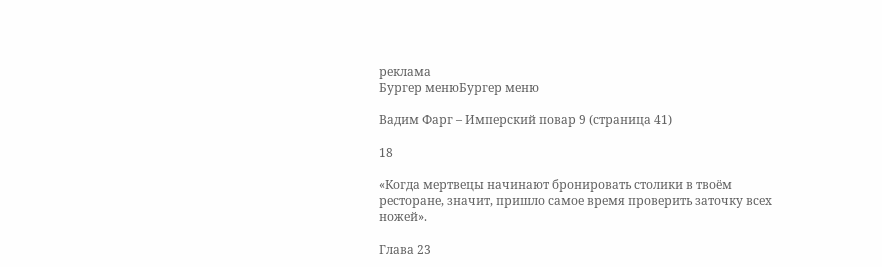реклама
Бургер менюБургер меню

Вадим Фарг – Имперский повар 9 (страница 41)

18

«Когда мертвецы начинают бронировать столики в твоём ресторане, значит, пришло самое время проверить заточку всех ножей».

Глава 23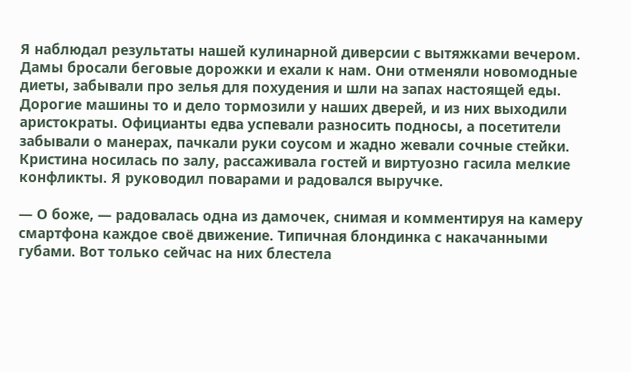Я наблюдал результаты нашей кулинарной диверсии с вытяжками вечером. Дамы бросали беговые дорожки и ехали к нам. Они отменяли новомодные диеты, забывали про зелья для похудения и шли на запах настоящей еды. Дорогие машины то и дело тормозили у наших дверей, и из них выходили аристократы. Официанты едва успевали разносить подносы, а посетители забывали о манерах, пачкали руки соусом и жадно жевали сочные стейки. Кристина носилась по залу, рассаживала гостей и виртуозно гасила мелкие конфликты. Я руководил поварами и радовался выручке.

— О боже, — радовалась одна из дамочек, снимая и комментируя на камеру смартфона каждое своё движение. Типичная блондинка с накачанными губами. Вот только сейчас на них блестела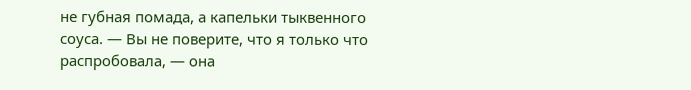не губная помада, а капельки тыквенного соуса. — Вы не поверите, что я только что распробовала, — она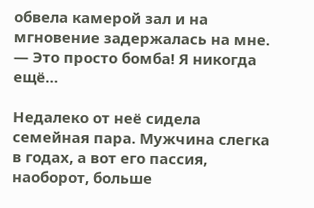обвела камерой зал и на мгновение задержалась на мне. — Это просто бомба! Я никогда ещё…

Недалеко от неё сидела семейная пара. Мужчина слегка в годах, а вот его пассия, наоборот, больше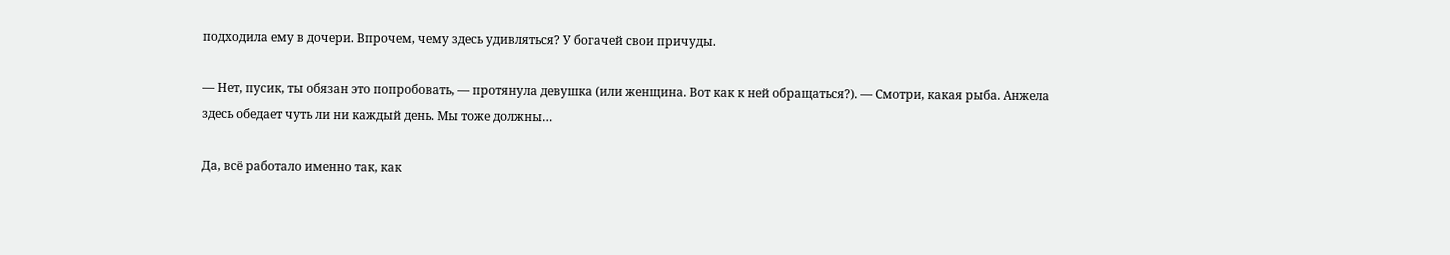подходила ему в дочери. Впрочем, чему здесь удивляться? У богачей свои причуды.

— Нет, пусик, ты обязан это попробовать, — протянула девушка (или женщина. Вот как к ней обращаться?). — Смотри, какая рыба. Анжела здесь обедает чуть ли ни каждый день. Мы тоже должны…

Да, всё работало именно так, как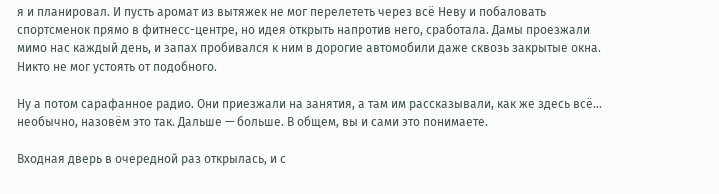я и планировал. И пусть аромат из вытяжек не мог перелететь через всё Неву и побаловать спортсменок прямо в фитнесс-центре, но идея открыть напротив него, сработала. Дамы проезжали мимо нас каждый день, и запах пробивался к ним в дорогие автомобили даже сквозь закрытые окна. Никто не мог устоять от подобного.

Ну а потом сарафанное радио. Они приезжали на занятия, а там им рассказывали, как же здесь всё… необычно, назовём это так. Дальше — больше. В общем, вы и сами это понимаете.

Входная дверь в очередной раз открылась, и с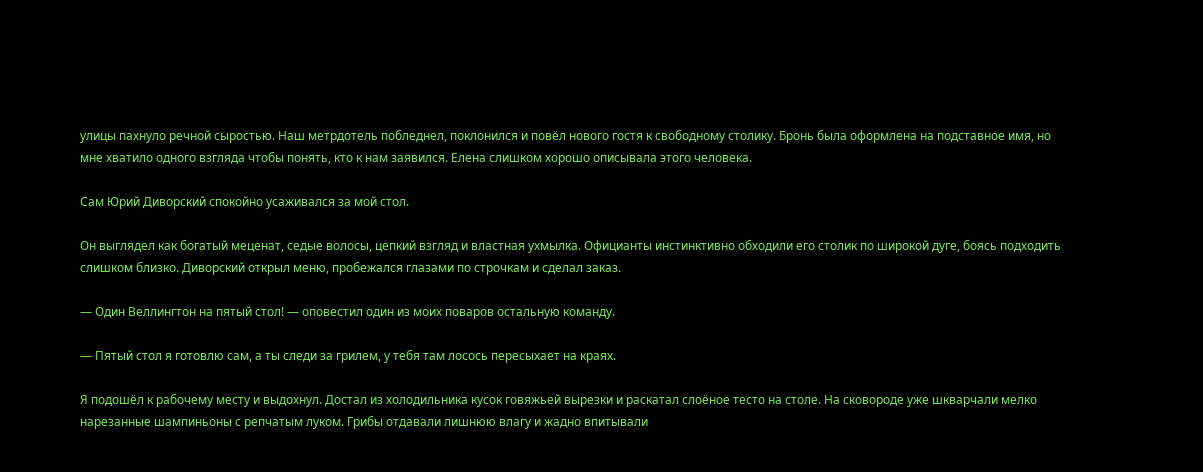улицы пахнуло речной сыростью. Наш метрдотель побледнел, поклонился и повёл нового гостя к свободному столику. Бронь была оформлена на подставное имя, но мне хватило одного взгляда чтобы понять, кто к нам заявился. Елена слишком хорошо описывала этого человека.

Сам Юрий Диворский спокойно усаживался за мой стол.

Он выглядел как богатый меценат, седые волосы, цепкий взгляд и властная ухмылка. Официанты инстинктивно обходили его столик по широкой дуге, боясь подходить слишком близко. Диворский открыл меню, пробежался глазами по строчкам и сделал заказ.

— Один Веллингтон на пятый стол! — оповестил один из моих поваров остальную команду.

— Пятый стол я готовлю сам, а ты следи за грилем, у тебя там лосось пересыхает на краях.

Я подошёл к рабочему месту и выдохнул. Достал из холодильника кусок говяжьей вырезки и раскатал слоёное тесто на столе. На сковороде уже шкварчали мелко нарезанные шампиньоны с репчатым луком. Грибы отдавали лишнюю влагу и жадно впитывали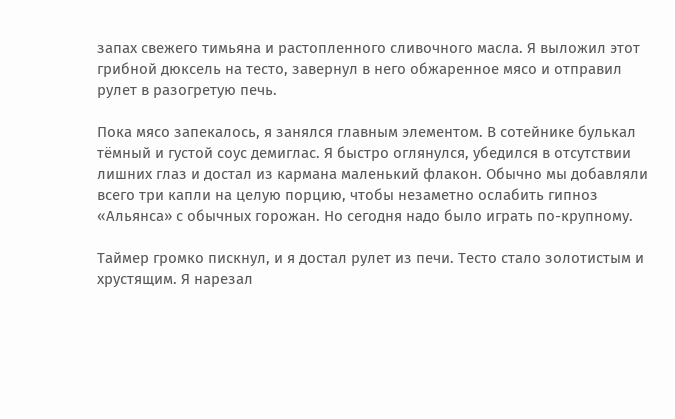запах свежего тимьяна и растопленного сливочного масла. Я выложил этот грибной дюксель на тесто, завернул в него обжаренное мясо и отправил рулет в разогретую печь.

Пока мясо запекалось, я занялся главным элементом. В сотейнике булькал тёмный и густой соус демиглас. Я быстро оглянулся, убедился в отсутствии лишних глаз и достал из кармана маленький флакон. Обычно мы добавляли всего три капли на целую порцию, чтобы незаметно ослабить гипноз «Альянса» с обычных горожан. Но сегодня надо было играть по-крупному.

Таймер громко пискнул, и я достал рулет из печи. Тесто стало золотистым и хрустящим. Я нарезал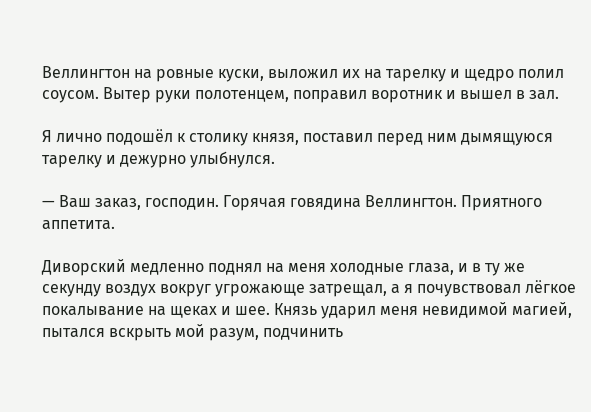Веллингтон на ровные куски, выложил их на тарелку и щедро полил соусом. Вытер руки полотенцем, поправил воротник и вышел в зал.

Я лично подошёл к столику князя, поставил перед ним дымящуюся тарелку и дежурно улыбнулся.

— Ваш заказ, господин. Горячая говядина Веллингтон. Приятного аппетита.

Диворский медленно поднял на меня холодные глаза, и в ту же секунду воздух вокруг угрожающе затрещал, а я почувствовал лёгкое покалывание на щеках и шее. Князь ударил меня невидимой магией, пытался вскрыть мой разум, подчинить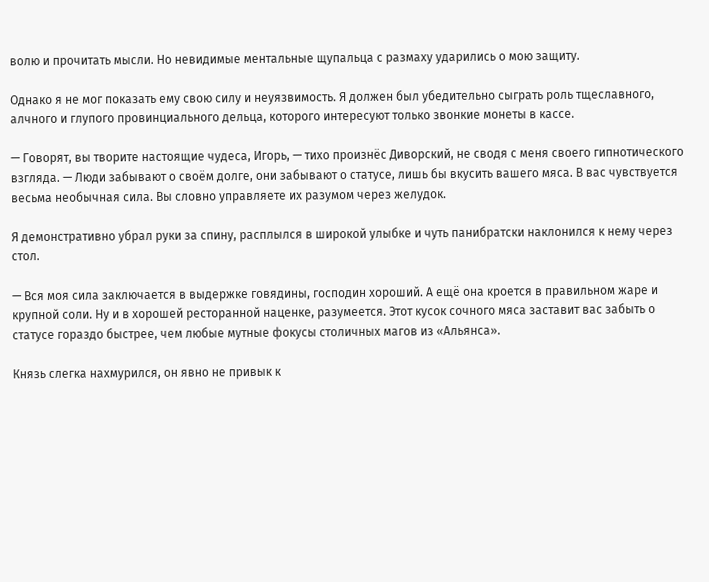волю и прочитать мысли. Но невидимые ментальные щупальца с размаху ударились о мою защиту.

Однако я не мог показать ему свою силу и неуязвимость. Я должен был убедительно сыграть роль тщеславного, алчного и глупого провинциального дельца, которого интересуют только звонкие монеты в кассе.

— Говорят, вы творите настоящие чудеса, Игорь, — тихо произнёс Диворский, не сводя с меня своего гипнотического взгляда. — Люди забывают о своём долге, они забывают о статусе, лишь бы вкусить вашего мяса. В вас чувствуется весьма необычная сила. Вы словно управляете их разумом через желудок.

Я демонстративно убрал руки за спину, расплылся в широкой улыбке и чуть панибратски наклонился к нему через стол.

— Вся моя сила заключается в выдержке говядины, господин хороший. А ещё она кроется в правильном жаре и крупной соли. Ну и в хорошей ресторанной наценке, разумеется. Этот кусок сочного мяса заставит вас забыть о статусе гораздо быстрее, чем любые мутные фокусы столичных магов из «Альянса».

Князь слегка нахмурился, он явно не привык к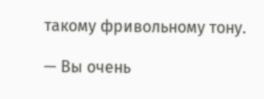такому фривольному тону.

— Вы очень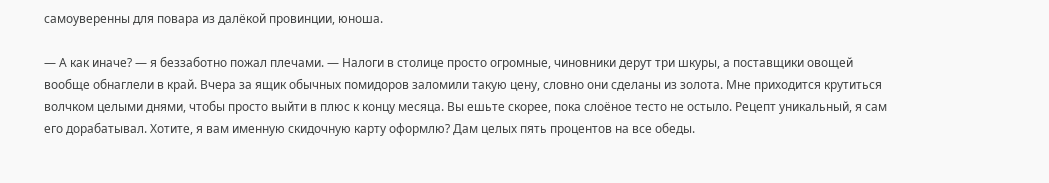самоуверенны для повара из далёкой провинции, юноша.

— А как иначе? — я беззаботно пожал плечами. — Налоги в столице просто огромные, чиновники дерут три шкуры, а поставщики овощей вообще обнаглели в край. Вчера за ящик обычных помидоров заломили такую цену, словно они сделаны из золота. Мне приходится крутиться волчком целыми днями, чтобы просто выйти в плюс к концу месяца. Вы ешьте скорее, пока слоёное тесто не остыло. Рецепт уникальный, я сам его дорабатывал. Хотите, я вам именную скидочную карту оформлю? Дам целых пять процентов на все обеды.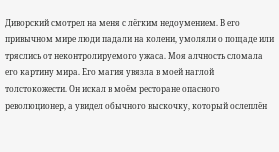Диворский смотрел на меня с лёгким недоумением. В его привычном мире люди падали на колени, умоляли о пощаде или тряслись от неконтролируемого ужаса. Моя алчность сломала его картину мира. Его магия увязла в моей наглой толстокожести. Он искал в моём ресторане опасного революционер, а увидел обычного выскочку, который ослеплён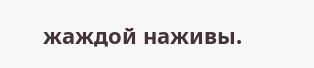жаждой наживы.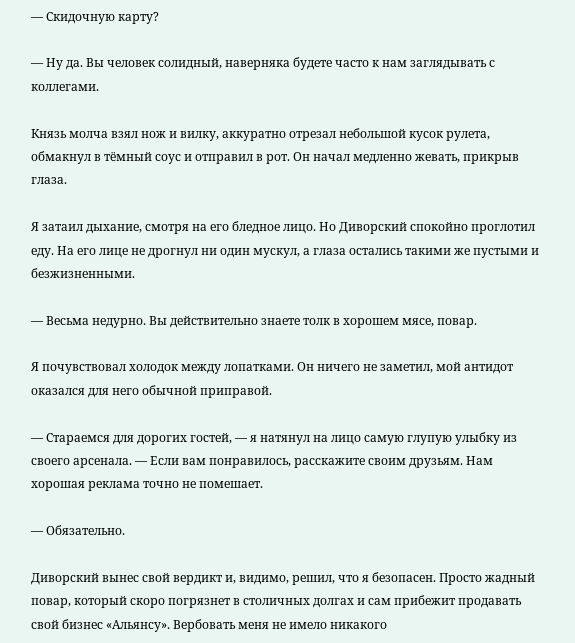— Скидочную карту?

— Ну да. Вы человек солидный, наверняка будете часто к нам заглядывать с коллегами.

Князь молча взял нож и вилку, аккуратно отрезал небольшой кусок рулета, обмакнул в тёмный соус и отправил в рот. Он начал медленно жевать, прикрыв глаза.

Я затаил дыхание, смотря на его бледное лицо. Но Диворский спокойно проглотил еду. На его лице не дрогнул ни один мускул, а глаза остались такими же пустыми и безжизненными.

— Весьма недурно. Вы действительно знаете толк в хорошем мясе, повар.

Я почувствовал холодок между лопатками. Он ничего не заметил, мой антидот оказался для него обычной приправой.

— Стараемся для дорогих гостей, — я натянул на лицо самую глупую улыбку из своего арсенала. — Если вам понравилось, расскажите своим друзьям. Нам хорошая реклама точно не помешает.

— Обязательно.

Диворский вынес свой вердикт и, видимо, решил, что я безопасен. Просто жадный повар, который скоро погрязнет в столичных долгах и сам прибежит продавать свой бизнес «Альянсу». Вербовать меня не имело никакого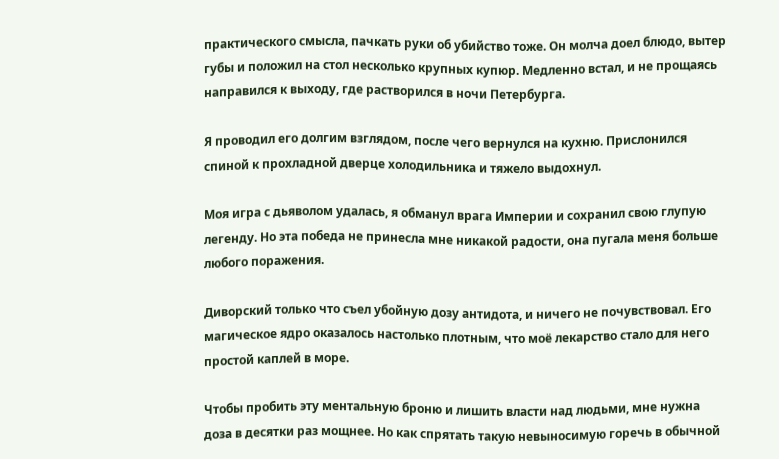практического смысла, пачкать руки об убийство тоже. Он молча доел блюдо, вытер губы и положил на стол несколько крупных купюр. Медленно встал, и не прощаясь направился к выходу, где растворился в ночи Петербурга.

Я проводил его долгим взглядом, после чего вернулся на кухню. Прислонился спиной к прохладной дверце холодильника и тяжело выдохнул.

Моя игра с дьяволом удалась, я обманул врага Империи и сохранил свою глупую легенду. Но эта победа не принесла мне никакой радости, она пугала меня больше любого поражения.

Диворский только что съел убойную дозу антидота, и ничего не почувствовал. Его магическое ядро оказалось настолько плотным, что моё лекарство стало для него простой каплей в море.

Чтобы пробить эту ментальную броню и лишить власти над людьми, мне нужна доза в десятки раз мощнее. Но как спрятать такую невыносимую горечь в обычной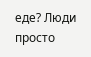еде? Люди просто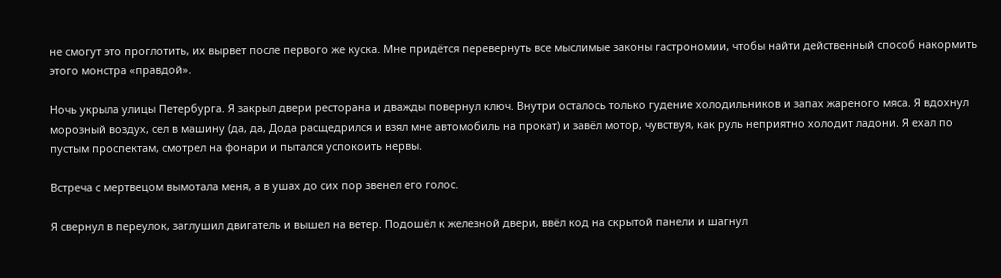не смогут это проглотить, их вырвет после первого же куска. Мне придётся перевернуть все мыслимые законы гастрономии, чтобы найти действенный способ накормить этого монстра «правдой».

Ночь укрыла улицы Петербурга. Я закрыл двери ресторана и дважды повернул ключ. Внутри осталось только гудение холодильников и запах жареного мяса. Я вдохнул морозный воздух, сел в машину (да, да, Дода расщедрился и взял мне автомобиль на прокат) и завёл мотор, чувствуя, как руль неприятно холодит ладони. Я ехал по пустым проспектам, смотрел на фонари и пытался успокоить нервы.

Встреча с мертвецом вымотала меня, а в ушах до сих пор звенел его голос.

Я свернул в переулок, заглушил двигатель и вышел на ветер. Подошёл к железной двери, ввёл код на скрытой панели и шагнул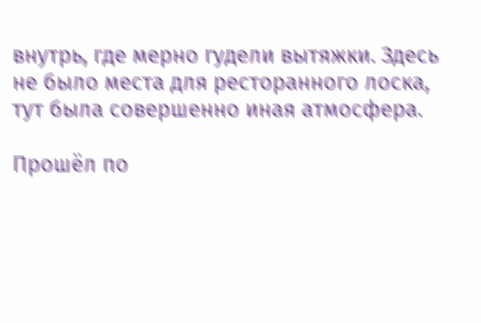внутрь, где мерно гудели вытяжки. Здесь не было места для ресторанного лоска, тут была совершенно иная атмосфера.

Прошёл по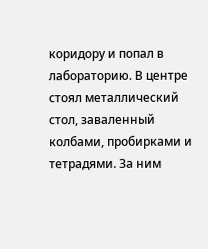коридору и попал в лабораторию. В центре стоял металлический стол, заваленный колбами, пробирками и тетрадями. За ним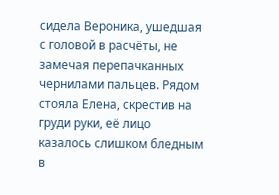сидела Вероника, ушедшая с головой в расчёты, не замечая перепачканных чернилами пальцев. Рядом стояла Елена, скрестив на груди руки, её лицо казалось слишком бледным в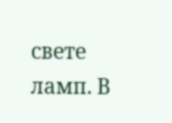свете ламп. В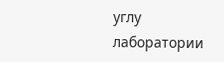углу лаборатории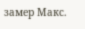замер Макс.